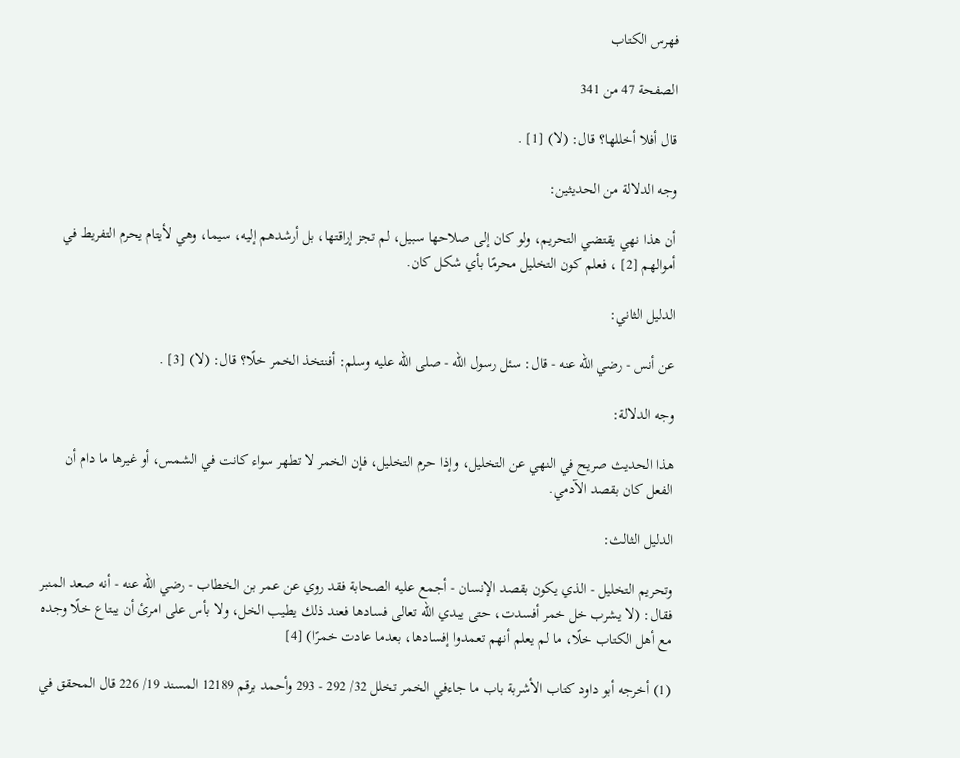فهرس الكتاب

الصفحة 47 من 341

قال أفلا أخللها؟ قال: (لا) [1] .

وجه الدلالة من الحديثين:

أن هذا نهي يقتضي التحريم، ولو كان إلى صلاحها سبيل، لم تجز إراقتها، بل أرشدهم إليه، سيما، وهي لأيتام يحرم التفريط في أموالهم [2] ، فعلم كون التخليل محرمًا بأي شكل كان.

الدليل الثاني:

عن أنس - رضي الله عنه - قال: سئل رسول الله - صلى الله عليه وسلم: أفنتخذ الخمر خلًا؟ قال: (لا) [3] .

وجه الدلالة:

هذا الحديث صريح في النهي عن التخليل، وإذا حرم التخليل، فإن الخمر لا تطهر سواء كانت في الشمس، أو غيرها ما دام أن الفعل كان بقصد الآدمي.

الدليل الثالث:

وتحريم التخليل - الذي يكون بقصد الإنسان - أجمع عليه الصحابة فقد روي عن عمر بن الخطاب - رضي الله عنه - أنه صعد المنبر فقال: (لا يشرب خل خمر أفسدت، حتى يبدي الله تعالى فسادها فعند ذلك يطيب الخل، ولا بأس على امرئ أن يبتاع خلًا وجده مع أهل الكتاب خلًا، ما لم يعلم أنهم تعمدوا إفسادها، بعدما عادت خمرًا) [4]

(1) أخرجه أبو داود كتاب الأشربة باب ما جاءفي الخمر تخلل 32/ 292 - 293 وأحمد برقم 12189 المسند 19/ 226 قال المحقق في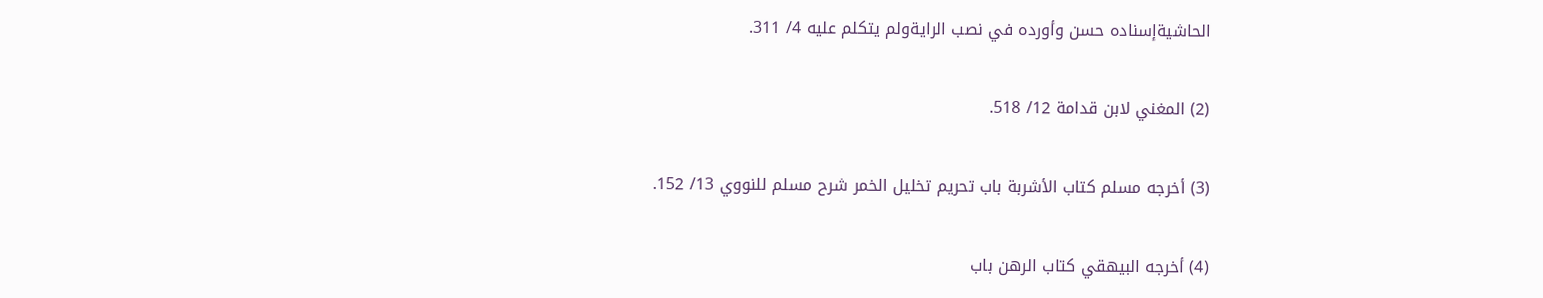الحاشيةإسناده حسن وأورده في نصب الرايةولم يتكلم عليه 4/ 311.

(2) المغني لابن قدامة 12/ 518.

(3) أخرجه مسلم كتاب الأشربة باب تحريم تخليل الخمر شرح مسلم للنووي 13/ 152.

(4) أخرجه البيهقي كتاب الرهن باب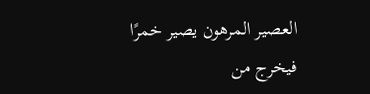العصير المرهون يصير خمرًا فيخرج من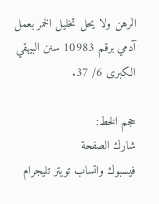الرهن ولا يحل تخليل الخمر بعمل آدمي برقم 10983 سنن البيهقي الكبرى 6/ 37.

حجم الخط:
شارك الصفحة
فيسبوك واتساب تويتر تليجرام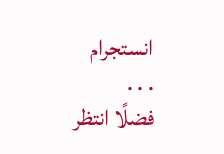انستجرام
. . .
فضلًا انتظر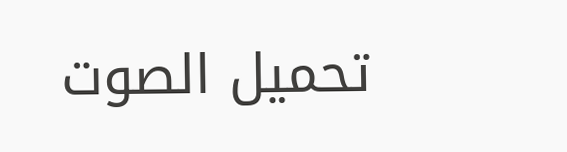تحميل الصوت